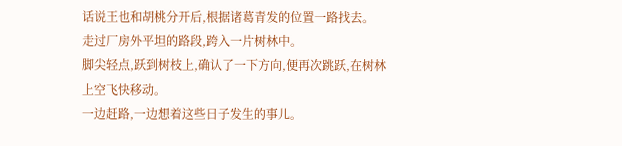话说王也和胡桃分开后,根据诸葛青发的位置一路找去。
走过厂房外平坦的路段,跨入一片树林中。
脚尖轻点,跃到树枝上,确认了一下方向,便再次跳跃,在树林上空飞快移动。
一边赶路,一边想着这些日子发生的事儿。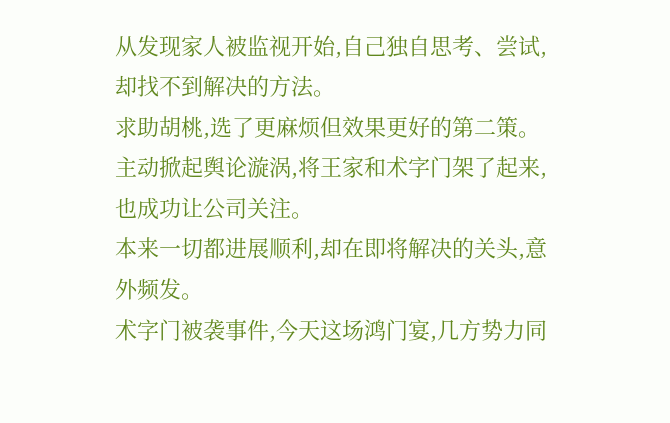从发现家人被监视开始,自己独自思考、尝试,却找不到解决的方法。
求助胡桃,选了更麻烦但效果更好的第二策。
主动掀起舆论漩涡,将王家和术字门架了起来,也成功让公司关注。
本来一切都进展顺利,却在即将解决的关头,意外频发。
术字门被袭事件,今天这场鸿门宴,几方势力同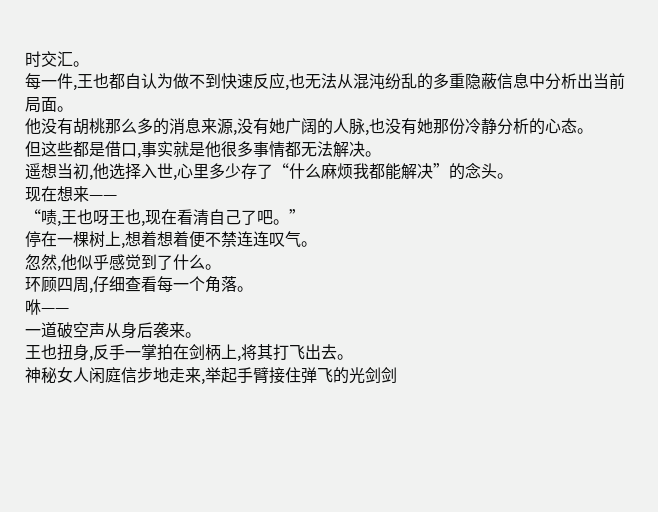时交汇。
每一件,王也都自认为做不到快速反应,也无法从混沌纷乱的多重隐蔽信息中分析出当前局面。
他没有胡桃那么多的消息来源,没有她广阔的人脉,也没有她那份冷静分析的心态。
但这些都是借口,事实就是他很多事情都无法解决。
遥想当初,他选择入世,心里多少存了“什么麻烦我都能解决”的念头。
现在想来——
“啧,王也呀王也,现在看清自己了吧。”
停在一棵树上,想着想着便不禁连连叹气。
忽然,他似乎感觉到了什么。
环顾四周,仔细查看每一个角落。
咻——
一道破空声从身后袭来。
王也扭身,反手一掌拍在剑柄上,将其打飞出去。
神秘女人闲庭信步地走来,举起手臂接住弹飞的光剑剑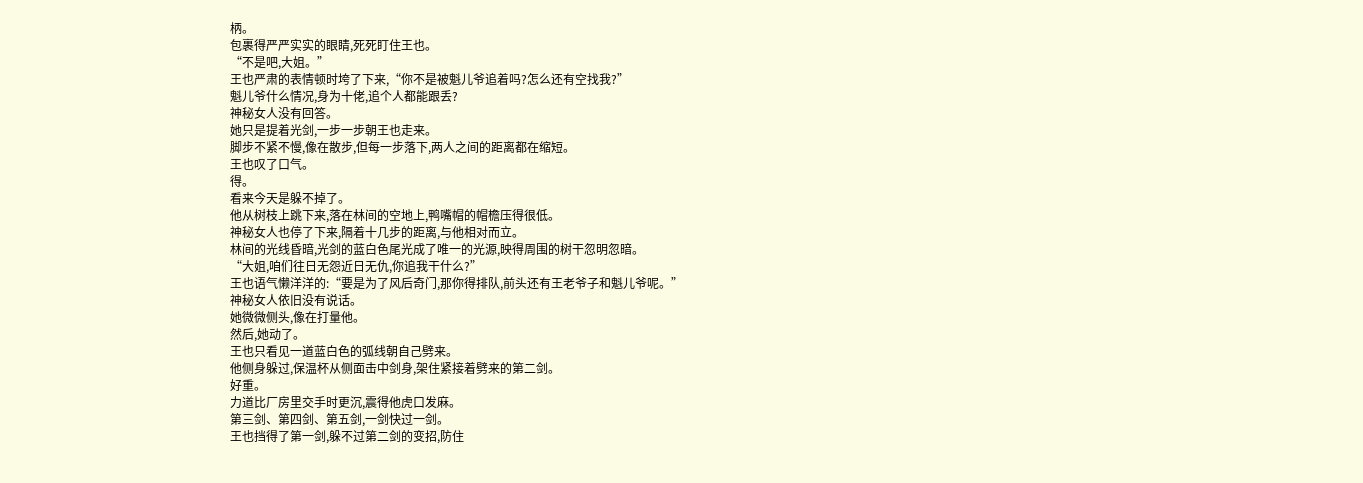柄。
包裹得严严实实的眼睛,死死盯住王也。
“不是吧,大姐。”
王也严肃的表情顿时垮了下来,“你不是被魁儿爷追着吗?怎么还有空找我?”
魁儿爷什么情况,身为十佬,追个人都能跟丢?
神秘女人没有回答。
她只是提着光剑,一步一步朝王也走来。
脚步不紧不慢,像在散步,但每一步落下,两人之间的距离都在缩短。
王也叹了口气。
得。
看来今天是躲不掉了。
他从树枝上跳下来,落在林间的空地上,鸭嘴帽的帽檐压得很低。
神秘女人也停了下来,隔着十几步的距离,与他相对而立。
林间的光线昏暗,光剑的蓝白色尾光成了唯一的光源,映得周围的树干忽明忽暗。
“大姐,咱们往日无怨近日无仇,你追我干什么?”
王也语气懒洋洋的:“要是为了风后奇门,那你得排队,前头还有王老爷子和魁儿爷呢。”
神秘女人依旧没有说话。
她微微侧头,像在打量他。
然后,她动了。
王也只看见一道蓝白色的弧线朝自己劈来。
他侧身躲过,保温杯从侧面击中剑身,架住紧接着劈来的第二剑。
好重。
力道比厂房里交手时更沉,震得他虎口发麻。
第三剑、第四剑、第五剑,一剑快过一剑。
王也挡得了第一剑,躲不过第二剑的变招,防住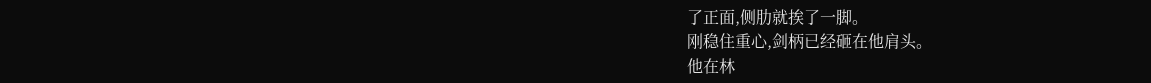了正面,侧肋就挨了一脚。
刚稳住重心,剑柄已经砸在他肩头。
他在林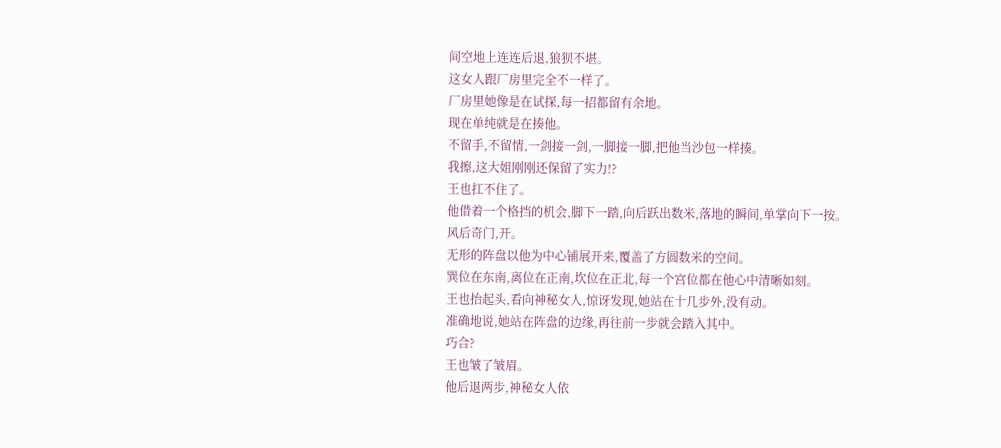间空地上连连后退,狼狈不堪。
这女人跟厂房里完全不一样了。
厂房里她像是在试探,每一招都留有余地。
现在单纯就是在揍他。
不留手,不留情,一剑接一剑,一脚接一脚,把他当沙包一样揍。
我擦,这大姐刚刚还保留了实力!?
王也扛不住了。
他借着一个格挡的机会,脚下一踏,向后跃出数米,落地的瞬间,单掌向下一按。
风后奇门,开。
无形的阵盘以他为中心铺展开来,覆盖了方圆数米的空间。
巽位在东南,离位在正南,坎位在正北,每一个宫位都在他心中清晰如刻。
王也抬起头,看向神秘女人,惊讶发现,她站在十几步外,没有动。
准确地说,她站在阵盘的边缘,再往前一步就会踏入其中。
巧合?
王也皱了皱眉。
他后退两步,神秘女人依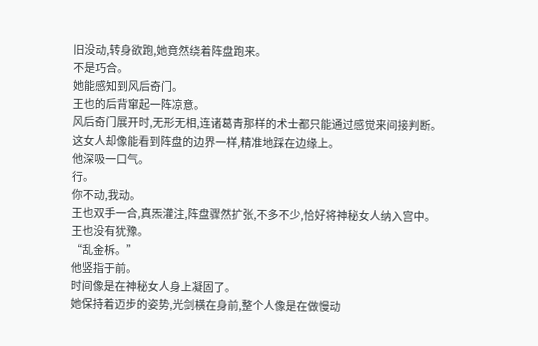旧没动,转身欲跑,她竟然绕着阵盘跑来。
不是巧合。
她能感知到风后奇门。
王也的后背窜起一阵凉意。
风后奇门展开时,无形无相,连诸葛青那样的术士都只能通过感觉来间接判断。
这女人却像能看到阵盘的边界一样,精准地踩在边缘上。
他深吸一口气。
行。
你不动,我动。
王也双手一合,真炁灌注,阵盘骤然扩张,不多不少,恰好将神秘女人纳入宫中。
王也没有犹豫。
“乱金柝。”
他竖指于前。
时间像是在神秘女人身上凝固了。
她保持着迈步的姿势,光剑横在身前,整个人像是在做慢动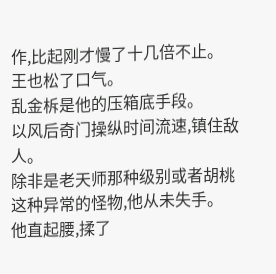作,比起刚才慢了十几倍不止。
王也松了口气。
乱金柝是他的压箱底手段。
以风后奇门操纵时间流速,镇住敌人。
除非是老天师那种级别或者胡桃这种异常的怪物,他从未失手。
他直起腰,揉了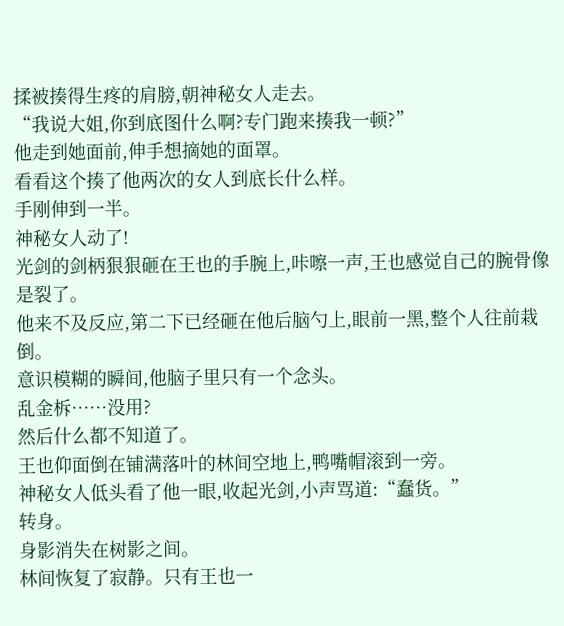揉被揍得生疼的肩膀,朝神秘女人走去。
“我说大姐,你到底图什么啊?专门跑来揍我一顿?”
他走到她面前,伸手想摘她的面罩。
看看这个揍了他两次的女人到底长什么样。
手刚伸到一半。
神秘女人动了!
光剑的剑柄狠狠砸在王也的手腕上,咔嚓一声,王也感觉自己的腕骨像是裂了。
他来不及反应,第二下已经砸在他后脑勺上,眼前一黑,整个人往前栽倒。
意识模糊的瞬间,他脑子里只有一个念头。
乱金柝……没用?
然后什么都不知道了。
王也仰面倒在铺满落叶的林间空地上,鸭嘴帽滚到一旁。
神秘女人低头看了他一眼,收起光剑,小声骂道:“蠢货。”
转身。
身影消失在树影之间。
林间恢复了寂静。只有王也一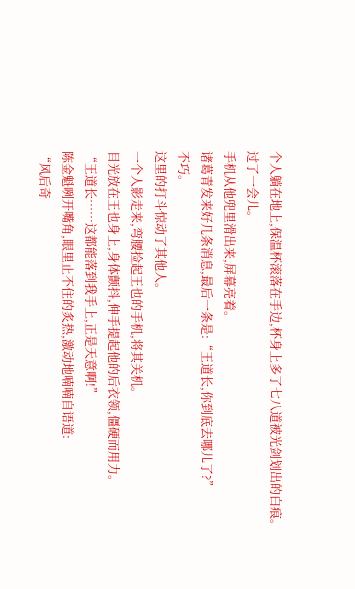个人躺在地上,保温杯滚落在手边,杯身上多了七八道被光剑划出的白痕。
过了一会儿。
手机从他兜里滑出来,屏幕亮着。
诸葛青发来好几条消息,最后一条是:“王道长,你到底去哪儿了?”
不巧。
这里的打斗惊动了其他人。
一个人影走来,弯腰捡起王也的手机,将其关机。
目光放在王也身上,身体颤抖,伸手提起他的后衣领,僵硬而用力。
“王道长……这都能落到我手上,正是天意啊!”
陈金魁咧开嘴角,眼里止不住的炙热,激动地喃喃自语道:
“风后奇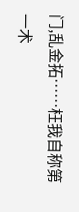门,乱金拓……枉我自称第一术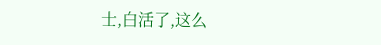士,白活了,这么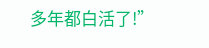多年都白活了!”